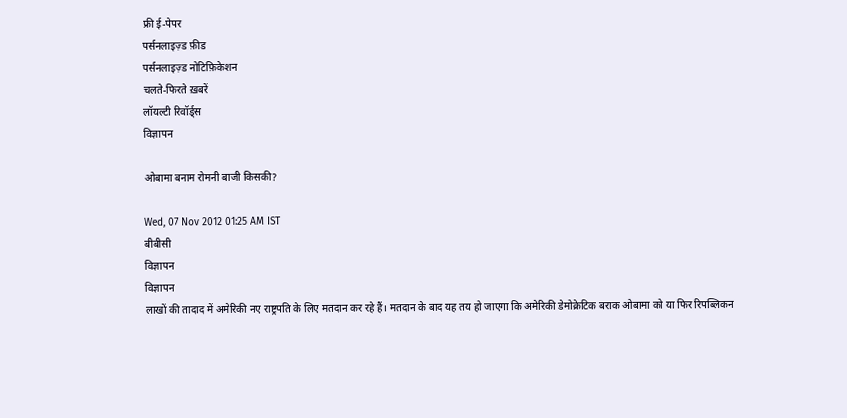फ्री ई-पेपर
पर्सनलाइज़्ड फ़ीड
पर्सनलाइज़्ड नोटिफ़िकेशन
चलते-फिरते ख़बरें
लॉयल्टी रिवॉर्ड्स
विज्ञापन

ओबामा बनाम रोमनी बाजी किसकी?

Wed, 07 Nov 2012 01:25 AM IST
बीबीसी
विज्ञापन
विज्ञापन
लाखों की तादाद में अमेरिकी नए राष्ट्रपति के लिए मतदान कर रहे हैं। मतदान के बाद यह तय हो जाएगा कि अमेरिकी डेमोक्रेटिक बराक ओबामा को या फिर रिपब्लिकन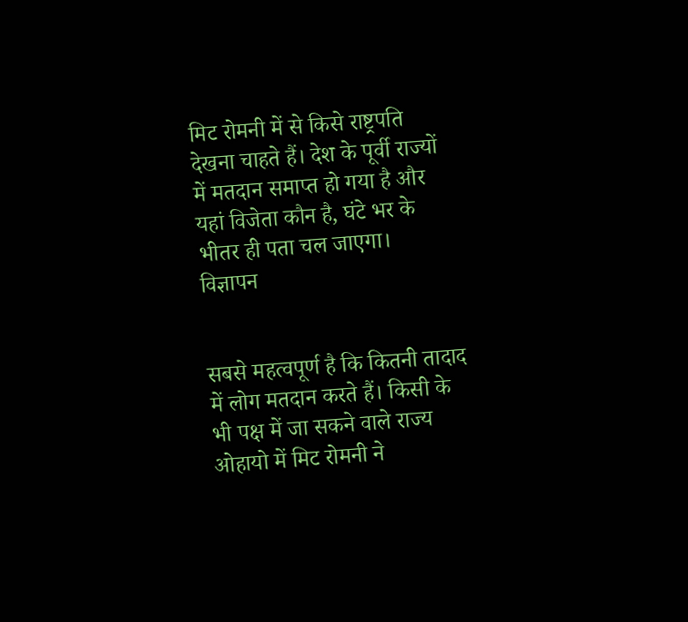मिट रोमनी में से किसे राष्ट्रपति देखना चाहते हैं। देश के पूर्वी राज्यों में मतदान समाप्त हो गया है और यहां विजेता कौन है, घंटे भर के भीतर ही पता चल जाएगा।
विज्ञापन


सबसे महत्वपूर्ण है कि कितनी तादाद में लोग मतदान करते हैं। किसी के भी पक्ष में जा सकने वाले राज्य ओहायो में मिट रोमनी ने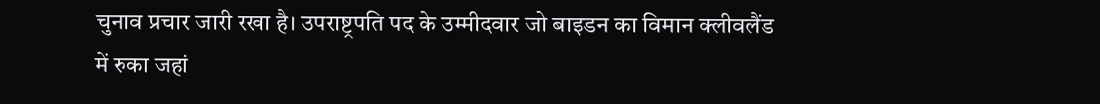चुनाव प्रचार जारी रखा है। उपराष्ट्रपति पद के उम्मीदवार जो बाइडन का विमान क्लीवलैंड में रुका जहां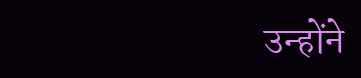उन्होंने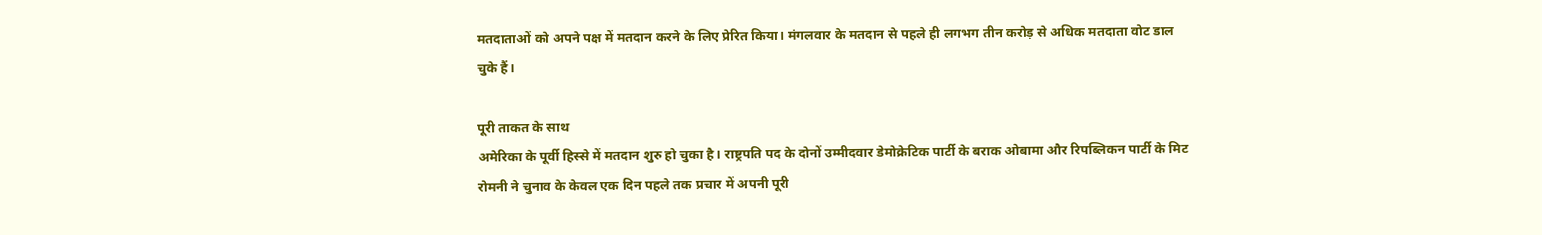मतदाताओं को अपने पक्ष में मतदान करने के लिए प्रेरित किया। मंगलवार के मतदान से पहले ही लगभग तीन करोड़ से अधिक मतदाता वोट डाल चुके हैं।

पूरी ताकत के साथ
अमेरिका के पूर्वी हिस्से में मतदान शुरु हो चुका है। राष्ट्रपति पद के दोनों उम्मीदवार डेमोक्रेटिक पार्टी के बराक ओबामा और रिपब्लिकन पार्टी के मिट रोमनी ने चुनाव के केवल एक दिन पहले तक प्रचार में अपनी पूरी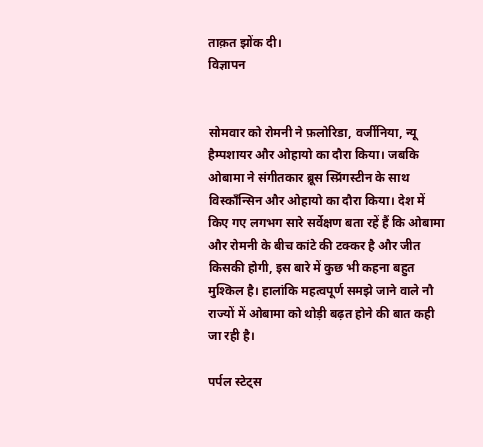ताक़त झोंक दी।
विज्ञापन


सोमवार को रोमनी ने फ़लोरिडा, वर्जीनिया, न्यू हैम्पशायर और ओहायो का दौरा किया। जबकि ओबामा ने संगीतकार ब्रूस स्प्रिंगस्टीन के साथ विस्कॉंन्सिन और ओहायो का दौरा किया। देश में किए गए लगभग सारे सर्वेक्षण बता रहें हैं कि ओबामा और रोमनी के बीच कांटे की टक्कर है और जीत किसकी होगी, इस बारे में कुछ भी कहना बहुत मुश्किल है। हालांकि महत्वपूर्ण समझे जाने वाले नौ राज्यों में ओबामा को थोड़ी बढ़त होने की बात कही जा रही है।

पर्पल स्टेट्स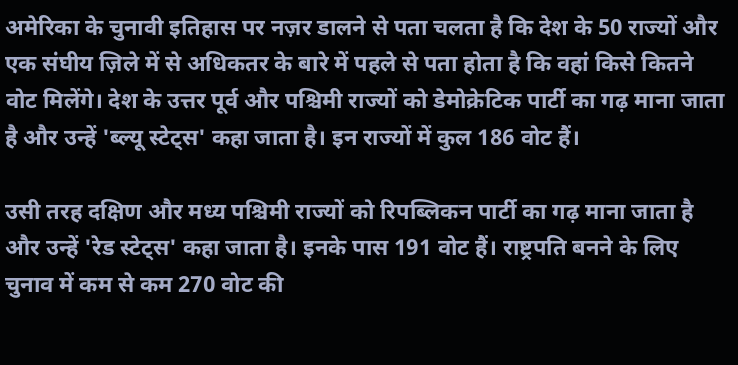अमेरिका के चुनावी इतिहास पर नज़र डालने से पता चलता है कि देश के 50 राज्यों और एक संघीय ज़िले में से अधिकतर के बारे में पहले से पता होता है कि वहां किसे कितने वोट मिलेंगे। देश के उत्तर पूर्व और पश्चिमी राज्यों को डेमोक्रेटिक पार्टी का गढ़ माना जाता है और उन्हें 'ब्ल्यू स्टेट्स' कहा जाता है। इन राज्यों में कुल 186 वोट हैं।

उसी तरह दक्षिण और मध्य पश्चिमी राज्यों को रिपब्लिकन पार्टी का गढ़ माना जाता है और उन्हें 'रेड स्टेट्स' कहा जाता है। इनके पास 191 वोट हैं। राष्ट्रपति बनने के लिए चुनाव में कम से कम 270 वोट की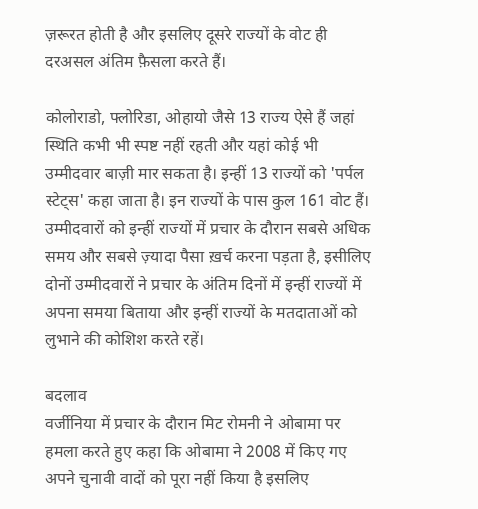ज़रूरत होती है और इसलिए दूसरे राज्यों के वोट ही दरअसल अंतिम फ़ैसला करते हैं।

कोलोराडो, फ्लोरिडा, ओहायो जैसे 13 राज्य ऐसे हैं जहां स्थिति कभी भी स्पष्ट नहीं रहती और यहां कोई भी उम्मीदवार बाज़ी मार सकता है। इन्हीं 13 राज्यों को 'पर्पल स्टेट्स' कहा जाता है। इन राज्यों के पास कुल 161 वोट हैं। उम्मीदवारों को इन्हीं राज्यों में प्रचार के दौरान सबसे अधिक समय और सबसे ज़्यादा पैसा ख़र्च करना पड़ता है, इसीलिए दोनों उम्मीदवारों ने प्रचार के अंतिम दिनों में इन्हीं राज्यों में अपना समया बिताया और इन्हीं राज्यों के मतदाताओं को लुभाने की कोशिश करते रहें।

बदलाव
वर्जीनिया में प्रचार के दौरान मिट रोमनी ने ओबामा पर हमला करते हुए कहा कि ओबामा ने 2008 में किए गए अपने चुनावी वादों को पूरा नहीं किया है इसलिए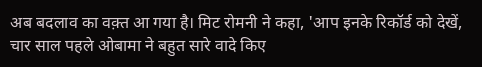अब बदलाव का वक़्त आ गया है। मिट रोमनी ने कहा, 'आप इनके रिकॉर्ड को देखें, चार साल पहले ओबामा ने बहुत सारे वादे किए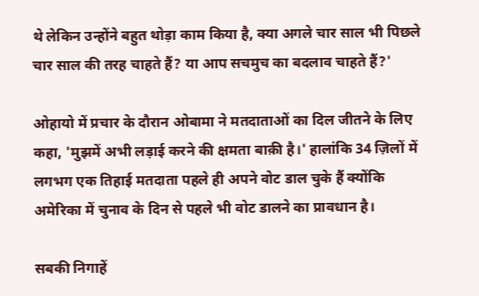थे लेकिन उन्होंने बहुत थोड़ा काम किया है, क्या अगले चार साल भी पिछले चार साल की तरह चाहते हैं? या आप सचमुच का बदलाव चाहते हैं?'

ओहायो में प्रचार के दौरान ओबामा ने मतदाताओं का दिल जीतने के लिए कहा, 'मुझमें अभी लड़ाई करने की क्षमता बाक़ी है।' हालांकि 34 ज़िलों में लगभग एक तिहाई मतदाता पहले ही अपने वोट डाल चुके हैं क्योंकि अमेरिका में चुनाव के दिन से पहले भी वोट डालने का प्रावधान है।

सबकी निगाहें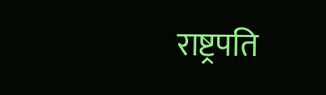राष्ट्रपति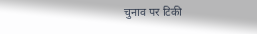चुनाव पर टिकी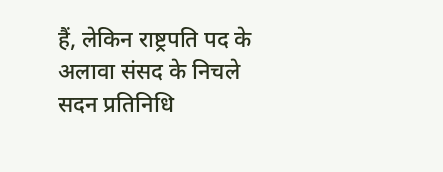हैं, लेकिन राष्ट्रपति पद के अलावा संसद के निचले सदन प्रतिनिधि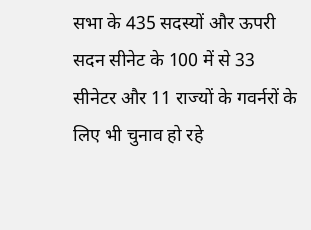सभा के 435 सदस्यों और ऊपरी सदन सीनेट के 100 में से 33 सीनेटर और 11 राज्यों के गवर्नरों के लिए भी चुनाव हो रहे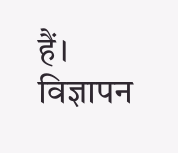हैं।
विज्ञापन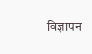विज्ञापन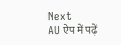Next
AU ऐप में पढ़ें